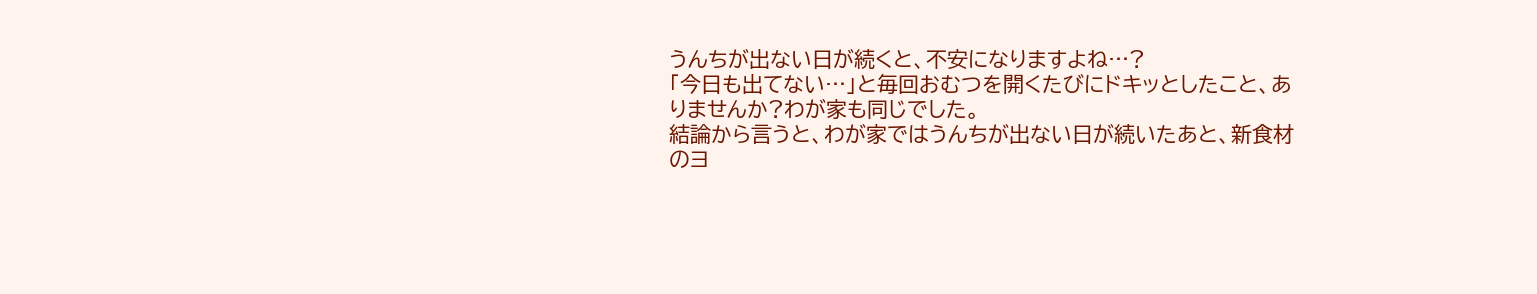うんちが出ない日が続くと、不安になりますよね…?
「今日も出てない…」と毎回おむつを開くたびにドキッとしたこと、ありませんか?わが家も同じでした。
結論から言うと、わが家ではうんちが出ない日が続いたあと、新食材のヨ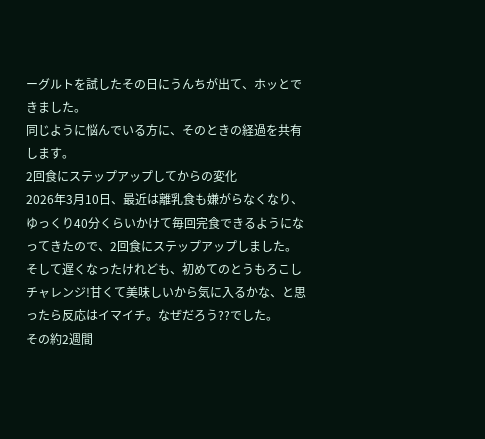ーグルトを試したその日にうんちが出て、ホッとできました。
同じように悩んでいる方に、そのときの経過を共有します。
2回食にステップアップしてからの変化
2026年3月10日、最近は離乳食も嫌がらなくなり、ゆっくり40分くらいかけて毎回完食できるようになってきたので、2回食にステップアップしました。
そして遅くなったけれども、初めてのとうもろこしチャレンジ!甘くて美味しいから気に入るかな、と思ったら反応はイマイチ。なぜだろう??でした。
その約2週間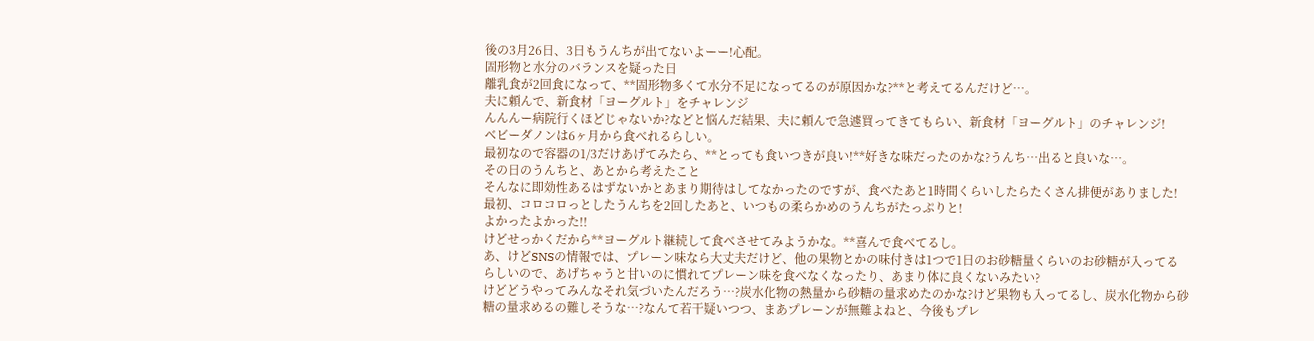後の3月26日、3日もうんちが出てないよーー!心配。
固形物と水分のバランスを疑った日
離乳食が2回食になって、**固形物多くて水分不足になってるのが原因かな?**と考えてるんだけど…。
夫に頼んで、新食材「ヨーグルト」をチャレンジ
んんんー病院行くほどじゃないか?などと悩んだ結果、夫に頼んで急遽買ってきてもらい、新食材「ヨーグルト」のチャレンジ!
ベビーダノンは6ヶ月から食べれるらしい。
最初なので容器の1/3だけあげてみたら、**とっても食いつきが良い!**好きな味だったのかな?うんち…出ると良いな…。
その日のうんちと、あとから考えたこと
そんなに即効性あるはずないかとあまり期待はしてなかったのですが、食べたあと1時間くらいしたらたくさん排便がありました!
最初、コロコロっとしたうんちを2回したあと、いつもの柔らかめのうんちがたっぷりと!
よかったよかった!!
けどせっかくだから**ヨーグルト継続して食べさせてみようかな。**喜んで食べてるし。
あ、けどSNSの情報では、プレーン味なら大丈夫だけど、他の果物とかの味付きは1つで1日のお砂糖量くらいのお砂糖が入ってるらしいので、あげちゃうと甘いのに慣れてプレーン味を食べなくなったり、あまり体に良くないみたい?
けどどうやってみんなそれ気づいたんだろう…?炭水化物の熱量から砂糖の量求めたのかな?けど果物も入ってるし、炭水化物から砂糖の量求めるの難しそうな…?なんて若干疑いつつ、まあプレーンが無難よねと、今後もプレ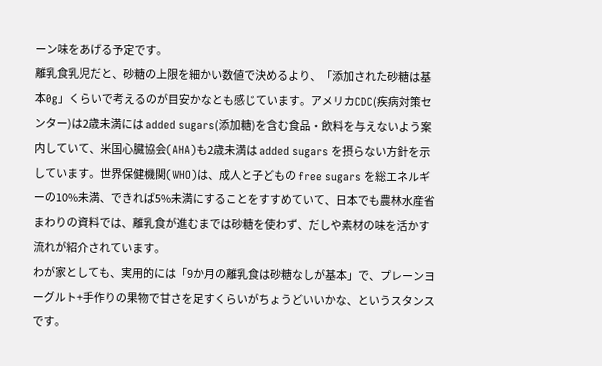ーン味をあげる予定です。
離乳食乳児だと、砂糖の上限を細かい数値で決めるより、「添加された砂糖は基本0g」くらいで考えるのが目安かなとも感じています。アメリカCDC(疾病対策センター)は2歳未満には added sugars(添加糖)を含む食品・飲料を与えないよう案内していて、米国心臓協会(AHA)も2歳未満は added sugars を摂らない方針を示しています。世界保健機関(WHO)は、成人と子どもの free sugars を総エネルギーの10%未満、できれば5%未満にすることをすすめていて、日本でも農林水産省まわりの資料では、離乳食が進むまでは砂糖を使わず、だしや素材の味を活かす流れが紹介されています。
わが家としても、実用的には「9か月の離乳食は砂糖なしが基本」で、プレーンヨーグルト+手作りの果物で甘さを足すくらいがちょうどいいかな、というスタンスです。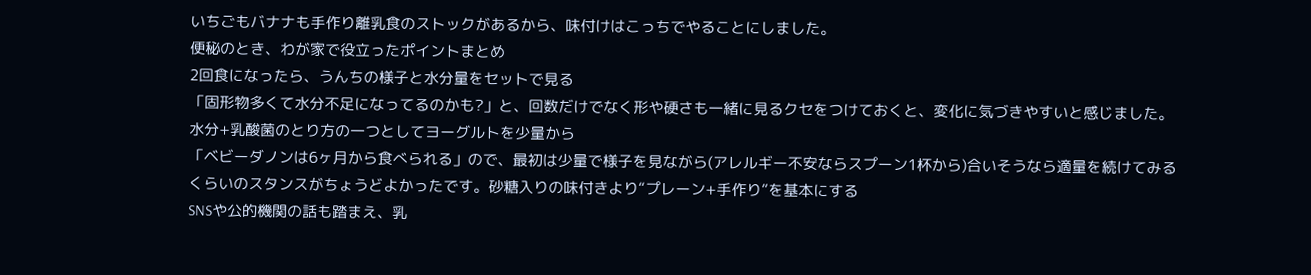いちごもバナナも手作り離乳食のストックがあるから、味付けはこっちでやることにしました。
便秘のとき、わが家で役立ったポイントまとめ
2回食になったら、うんちの様子と水分量をセットで見る
「固形物多くて水分不足になってるのかも?」と、回数だけでなく形や硬さも一緒に見るクセをつけておくと、変化に気づきやすいと感じました。水分+乳酸菌のとり方の一つとしてヨーグルトを少量から
「ベビーダノンは6ヶ月から食べられる」ので、最初は少量で様子を見ながら(アレルギー不安ならスプーン1杯から)合いそうなら適量を続けてみるくらいのスタンスがちょうどよかったです。砂糖入りの味付きより“プレーン+手作り”を基本にする
SNSや公的機関の話も踏まえ、乳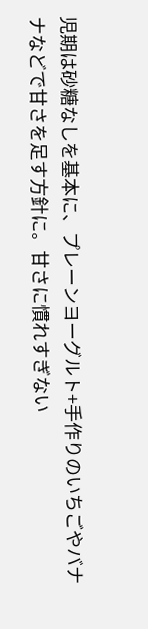児期は砂糖なしを基本に、プレーンヨーグルト+手作りのいちごやバナナなどで甘さを足す方針に。甘さに慣れすぎない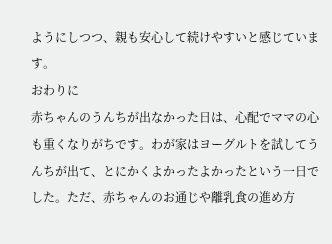ようにしつつ、親も安心して続けやすいと感じています。
おわりに
赤ちゃんのうんちが出なかった日は、心配でママの心も重くなりがちです。わが家はヨーグルトを試してうんちが出て、とにかくよかったよかったという一日でした。ただ、赤ちゃんのお通じや離乳食の進め方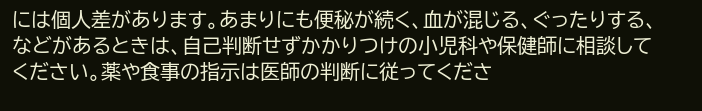には個人差があります。あまりにも便秘が続く、血が混じる、ぐったりする、などがあるときは、自己判断せずかかりつけの小児科や保健師に相談してください。薬や食事の指示は医師の判断に従ってくださ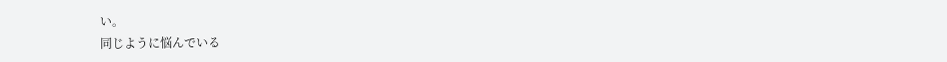い。
同じように悩んでいる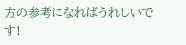方の参考になればうれしいです!